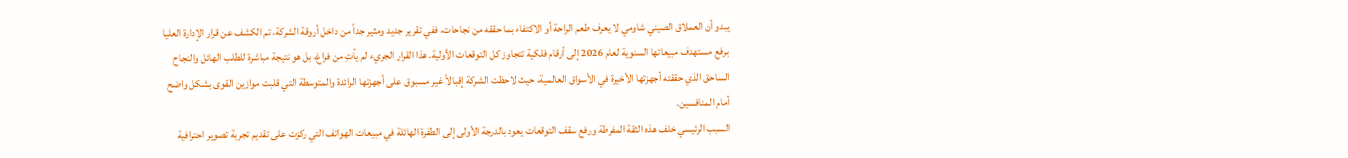يبدو أن العملاق الصيني شاومي لا يعرف طعم الراحة أو الاكتفاء بما حققه من نجاحات، ففي تقرير جديد ومثير جداً من داخل أروقة الشركة، تم الكشف عن قرار الإدارة العليا برفع مستهدف مبيعاتها السنوية لعام 2026 إلى أرقام فلكية تتجاوز كل التوقعات الأولية. هذا القرار الجريء لم يأتِ من فراغ، بل هو نتيجة مباشرة للطلب الهائل والنجاح الساحق الذي حققته أجهزتها الأخيرة في الأسواق العالمية، حيث لاحظت الشركة إقبالاً غير مسبوق على أجهزتها الرائدة والمتوسطة التي قلبت موازين القوى بشكل واضح أمام المنافسين.
السبب الرئيسي خلف هذه الثقة المفرطة ورفع سقف التوقعات يعود بالدرجة الأولى إلى الطفرة الهائلة في مبيعات الهواتف التي ركزت على تقديم تجربة تصوير احترافية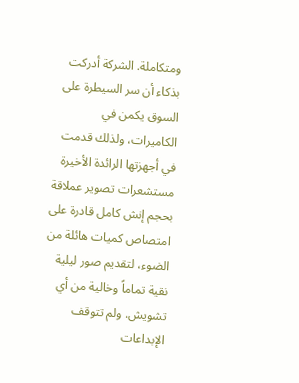ومتكاملة. الشركة أدركت بذكاء أن سر السيطرة على السوق يكمن في الكاميرات، ولذلك قدمت في أجهزتها الرائدة الأخيرة مستشعرات تصوير عملاقة بحجم إنش كامل قادرة على امتصاص كميات هائلة من الضوء، لتقديم صور ليلية نقية تماماً وخالية من أي تشويش. ولم تتوقف الإبداعات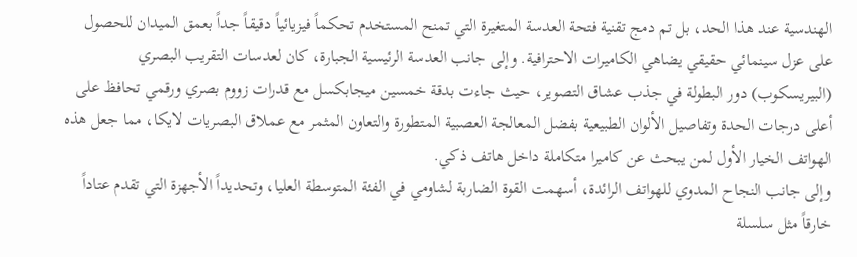الهندسية عند هذا الحد، بل تم دمج تقنية فتحة العدسة المتغيرة التي تمنح المستخدم تحكماً فيزيائياً دقيقاً جداً بعمق الميدان للحصول على عزل سينمائي حقيقي يضاهي الكاميرات الاحترافية. وإلى جانب العدسة الرئيسية الجبارة، كان لعدسات التقريب البصري (البيريسكوب) دور البطولة في جذب عشاق التصوير، حيث جاءت بدقة خمسين ميجابكسل مع قدرات زووم بصري ورقمي تحافظ على أعلى درجات الحدة وتفاصيل الألوان الطبيعية بفضل المعالجة العصبية المتطورة والتعاون المثمر مع عملاق البصريات لايكا، مما جعل هذه الهواتف الخيار الأول لمن يبحث عن كاميرا متكاملة داخل هاتف ذكي.
وإلى جانب النجاح المدوي للهواتف الرائدة، أسهمت القوة الضاربة لشاومي في الفئة المتوسطة العليا، وتحديداً الأجهزة التي تقدم عتاداً خارقاً مثل سلسلة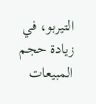التيربو، في زيادة حجم المبيعات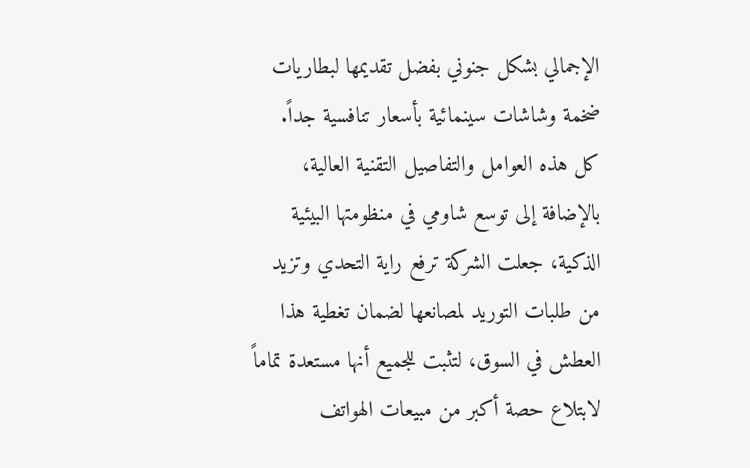الإجمالي بشكل جنوني بفضل تقديمها لبطاريات ضخمة وشاشات سينمائية بأسعار تنافسية جداً. كل هذه العوامل والتفاصيل التقنية العالية، بالإضافة إلى توسع شاومي في منظومتها البيئية الذكية، جعلت الشركة ترفع راية التحدي وتزيد من طلبات التوريد لمصانعها لضمان تغطية هذا العطش في السوق، لتثبت للجميع أنها مستعدة تماماً لابتلاع حصة أكبر من مبيعات الهواتف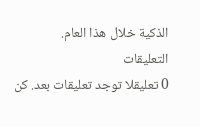الذكية خلال هذا العام.
التعليقات
0 تعليقلا توجد تعليقات بعد. كن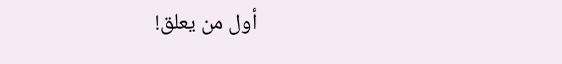أول من يعلق!